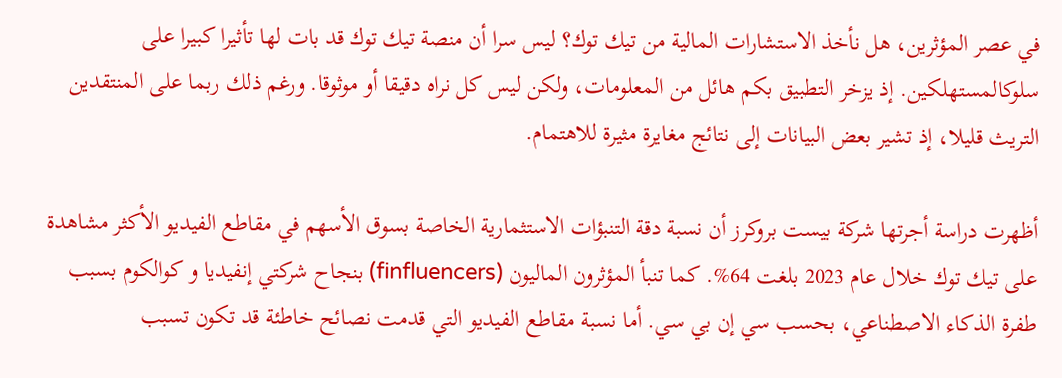في عصر المؤثرين، هل نأخذ الاستشارات المالية من تيك توك؟ ليس سرا أن منصة تيك توك قد بات لها تأثيرا كبيرا على سلوكالمستهلكين. إذ يزخر التطبيق بكم هائل من المعلومات، ولكن ليس كل نراه دقيقا أو موثوقا. ورغم ذلك ربما على المنتقدين التريث قليلا، إذ تشير بعض البيانات إلى نتائج مغايرة مثيرة للاهتمام.

أظهرت دراسة أجرتها شركة بيست بروكرز أن نسبة دقة التنبؤات الاستثمارية الخاصة بسوق الأسهم في مقاطع الفيديو الأكثر مشاهدة على تيك توك خلال عام 2023 بلغت 64%. كما تنبأ المؤثرون الماليون (finfluencers) بنجاح شركتي إنفيديا و كوالكوم بسبب طفرة الذكاء الاصطناعي، بحسب سي إن بي سي. أما نسبة مقاطع الفيديو التي قدمت نصائح خاطئة قد تكون تسبب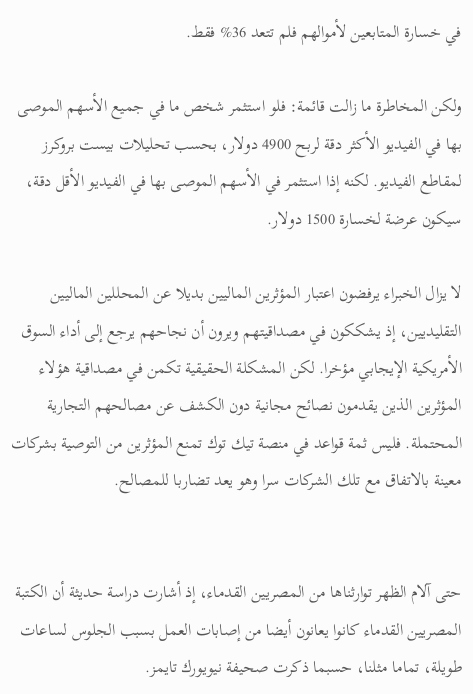في خسارة المتابعين لأموالهم فلم تتعد 36% فقط.

ولكن المخاطرة ما زالت قائمة: فلو استثمر شخص ما في جميع الأسهم الموصى بها في الفيديو الأكثر دقة لربح 4900 دولار، بحسب تحليلات بيست بروكرز لمقاطع الفيديو. لكنه إذا استثمر في الأسهم الموصى بها في الفيديو الأقل دقة، سيكون عرضة لخسارة 1500 دولار.

لا يزال الخبراء يرفضون اعتبار المؤثرين الماليين بديلا عن المحللين الماليين التقليديين، إذ يشككون في مصداقيتهم ويرون أن نجاحهم يرجع إلى أداء السوق الأمريكية الإيجابي مؤخرا. لكن المشكلة الحقيقية تكمن في مصداقية هؤلاء المؤثرين الذين يقدمون نصائح مجانية دون الكشف عن مصالحهم التجارية المحتملة. فليس ثمة قواعد في منصة تيك توك تمنع المؤثرين من التوصية بشركات معينة بالاتفاق مع تلك الشركات سرا وهو يعد تضاربا للمصالح.


حتى آلام الظهر توارثناها من المصريين القدماء، إذ أشارت دراسة حديثة أن الكتبة المصريين القدماء كانوا يعانون أيضا من إصابات العمل بسبب الجلوس لساعات طويلة، تماما مثلنا، حسبما ذكرت صحيفة نيويورك تايمز.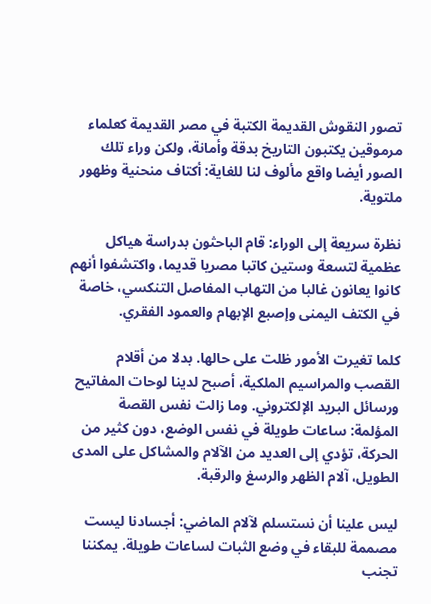تصور النقوش القديمة الكتبة في مصر القديمة كعلماء مرموقين يكتبون التاريخ بدقة وأمانة، ولكن وراء تلك الصور أيضا واقع مألوف لنا للغاية: أكتاف منحنية وظهور ملتوية.

نظرة سريعة إلى الوراء: قام الباحثون بدراسة هياكل عظمية لتسعة وستين كاتبا مصريا قديما، واكتشفوا أنهم كانوا يعانون غالبا من التهاب المفاصل التنكسي، خاصة في الكتف اليمنى وإصبع الإبهام والعمود الفقري.

كلما تغيرت الأمور ظلت على حالها. بدلا من أقلام القصب والمراسيم الملكية، أصبح لدينا لوحات المفاتيح ورسائل البريد الإلكتروني. وما زالت نفس القصة المؤلمة: ساعات طويلة في نفس الوضع، دون كثير من الحركة، تؤدي إلى العديد من الآلام والمشاكل على المدى الطويل، آلام الظهر والرسغ والرقبة.

ليس علينا أن نستسلم لآلام الماضي: أجسادنا ليست مصممة للبقاء في وضع الثبات لساعات طويلة. يمكننا تجنب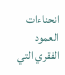انحناءات العمود الفقري التي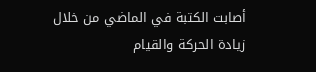أصابت الكتبة في الماضي من خلال زيادة الحركة والقيام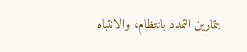بتمارين التمدد بانتظام، والانتباه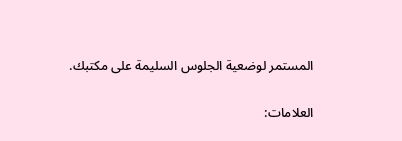المستمر لوضعية الجلوس السليمة على مكتبك.

العلامات: